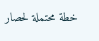خطة محتملة لحصار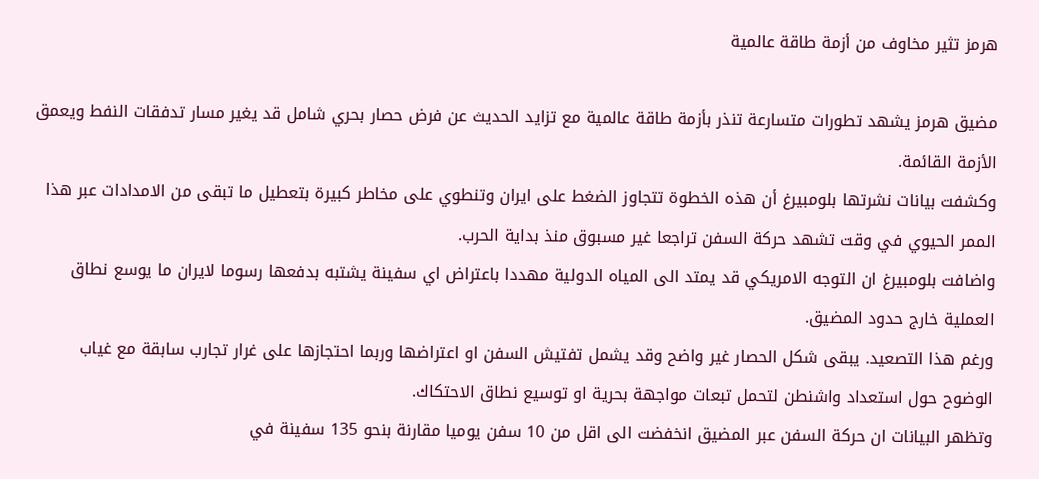هرمز تثير مخاوف من أزمة طاقة عالمية

مضيق هرمز يشهد تطورات متسارعة تنذر بأزمة طاقة عالمية مع تزايد الحديث عن فرض حصار بحري شامل قد يغير مسار تدفقات النفط ويعمق الأزمة القائمة.
وكشفت بيانات نشرتها بلومبيرغ أن هذه الخطوة تتجاوز الضغط على ايران وتنطوي على مخاطر كبيرة بتعطيل ما تبقى من الامدادات عبر هذا الممر الحيوي في وقت تشهد حركة السفن تراجعا غير مسبوق منذ بداية الحرب.
واضافت بلومبيرغ ان التوجه الامريكي قد يمتد الى المياه الدولية مهددا باعتراض اي سفينة يشتبه بدفعها رسوما لايران ما يوسع نطاق العملية خارج حدود المضيق.
ورغم هذا التصعيد. يبقى شكل الحصار غير واضح وقد يشمل تفتيش السفن او اعتراضها وربما احتجازها على غرار تجارب سابقة مع غياب الوضوح حول استعداد واشنطن لتحمل تبعات مواجهة بحرية او توسيع نطاق الاحتكاك.
وتظهر البيانات ان حركة السفن عبر المضيق انخفضت الى اقل من 10 سفن يوميا مقارنة بنحو 135 سفينة في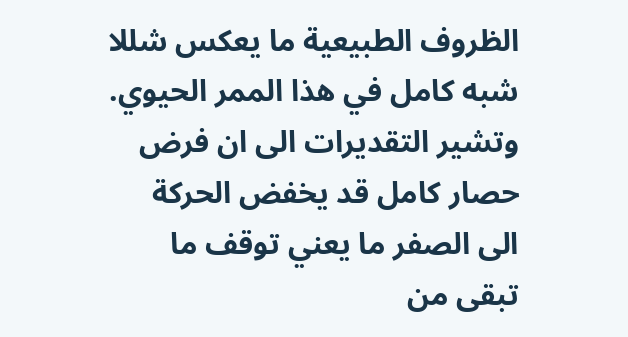الظروف الطبيعية ما يعكس شللا شبه كامل في هذا الممر الحيوي.
وتشير التقديرات الى ان فرض حصار كامل قد يخفض الحركة الى الصفر ما يعني توقف ما تبقى من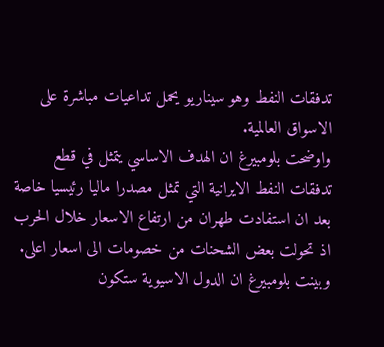تدفقات النفط وهو سيناريو يحمل تداعيات مباشرة على الاسواق العالمية.
واوضحت بلومبيرغ ان الهدف الاساسي يتمثل في قطع تدفقات النفط الايرانية التي تمثل مصدرا ماليا رئيسيا خاصة بعد ان استفادت طهران من ارتفاع الاسعار خلال الحرب اذ تحولت بعض الشحنات من خصومات الى اسعار اعلى.
وبينت بلومبيرغ ان الدول الاسيوية ستكون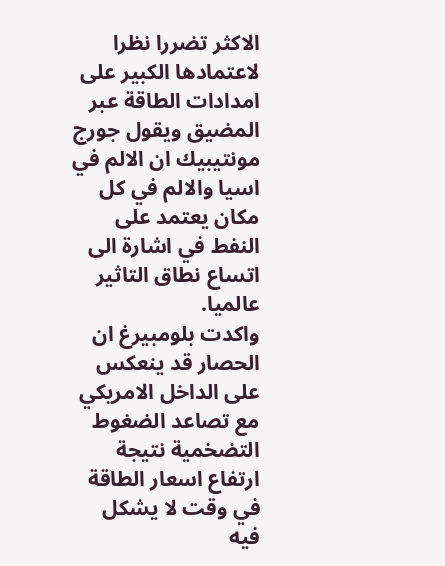الاكثر تضررا نظرا لاعتمادها الكبير على امدادات الطاقة عبر المضيق ويقول جورج مونتيبيك ان الالم في اسيا والالم في كل مكان يعتمد على النفط في اشارة الى اتساع نطاق التاثير عالميا.
واكدت بلومبيرغ ان الحصار قد ينعكس على الداخل الامريكي مع تصاعد الضغوط التضخمية نتيجة ارتفاع اسعار الطاقة في وقت لا يشكل فيه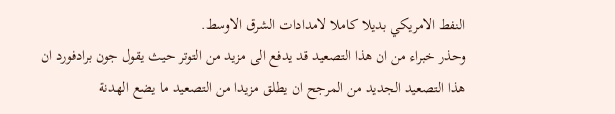النفط الامريكي بديلا كاملا لامدادات الشرق الاوسط.
وحذر خبراء من ان هذا التصعيد قد يدفع الى مزيد من التوتر حيث يقول جون برادفورد ان هذا التصعيد الجديد من المرجح ان يطلق مزيدا من التصعيد ما يضع الهدنة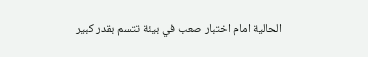الحالية امام اختبار صعب في بيئة تتسم بقدر كبير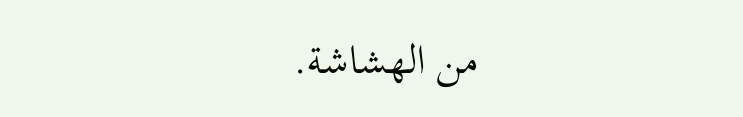من الهشاشة.